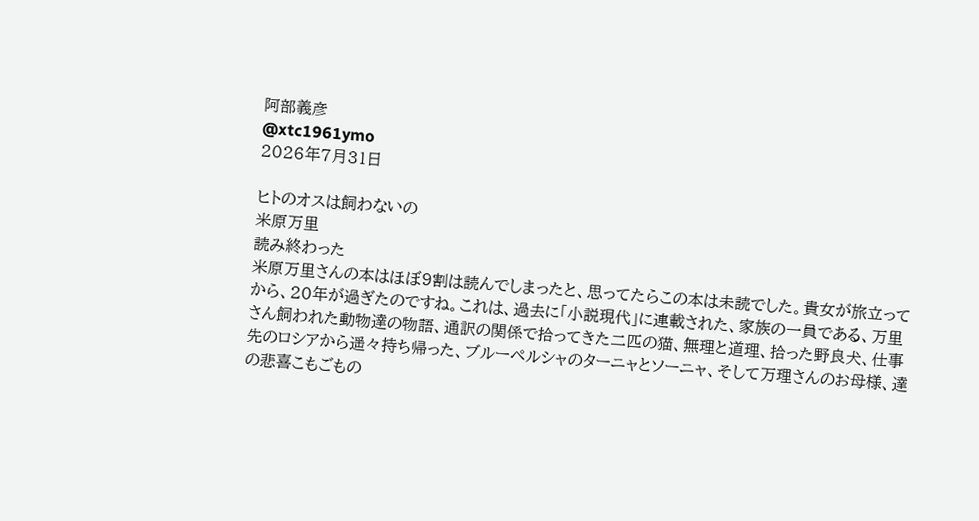阿部義彦
@xtc1961ymo
2026年7月31日

ヒトのオスは飼わないの
米原万里
読み終わった
米原万里さんの本はほぼ9割は読んでしまったと、思ってたらこの本は未読でした。貴女が旅立ってから、20年が過ぎたのですね。これは、過去に「小説現代」に連載された、家族の一員である、万里さん飼われた動物達の物語、通訳の関係で拾ってきた二匹の猫、無理と道理、拾った野良犬、仕事先のロシアから遥々持ち帰った、ブルーペルシャのターニャとソーニャ、そして万理さんのお母様、達の悲喜こもごもの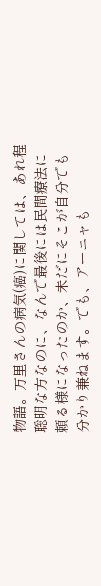物語。万里さんの病気(癌)に関しては、あれ程聡明な方なのに、なんで最後には民間療法に頼る様になったのか、未だにそこが自分でも分かり兼ねます。でも、アーニャも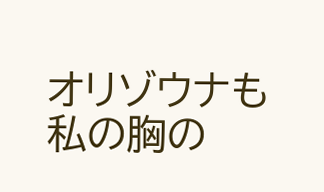オリゾウナも私の胸の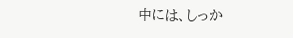中には、しっか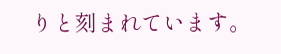りと刻まれています。